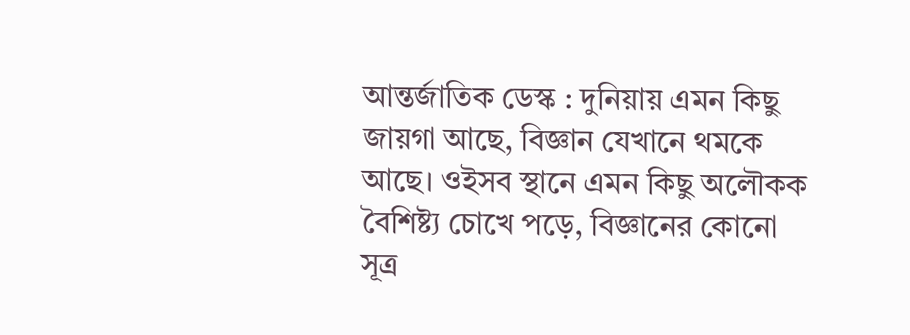আন্তর্জাতিক ডেস্ক : দুনিয়ায় এমন কিছু জায়গা আছে, বিজ্ঞান যেখানে থমকে আছে। ওইসব স্থানে এমন কিছু অলৌকক বৈশিষ্ট্য চোখে পড়ে, বিজ্ঞানের কোনো সূত্র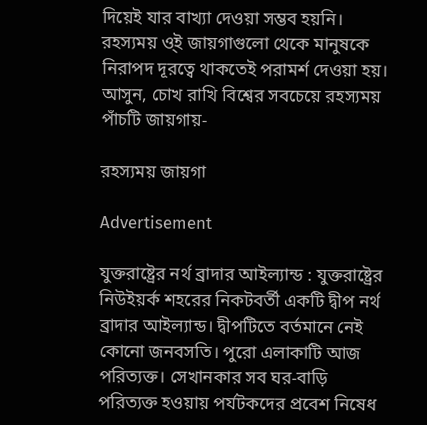দিয়েই যার বাখ্যা দেওয়া সম্ভব হয়নি। রহস্যময় ও্ই জায়গাগুলো থেকে মানুষকে নিরাপদ দূরত্বে থাকতেই পরামর্শ দেওয়া হয়। আসুন, চোখ রাখি বিশ্বের সবচেয়ে রহস্যময় পাঁচটি জায়গায়-

রহস্যময় জায়গা

Advertisement

যুক্তরাষ্ট্রের নর্থ ব্রাদার আইল্যান্ড : যুক্তরাষ্ট্রের নিউইয়র্ক শহরের নিকটবর্তী একটি দ্বীপ নর্থ ব্রাদার আইল্যান্ড। দ্বীপটিতে বর্তমানে নেই কোনো জনবসতি। পুরো এলাকাটি আজ পরিত্যক্ত। সেখানকার সব ঘর-বাড়ি পরিত্যক্ত হওয়ায় পর্যটকদের প্রবেশ নিষেধ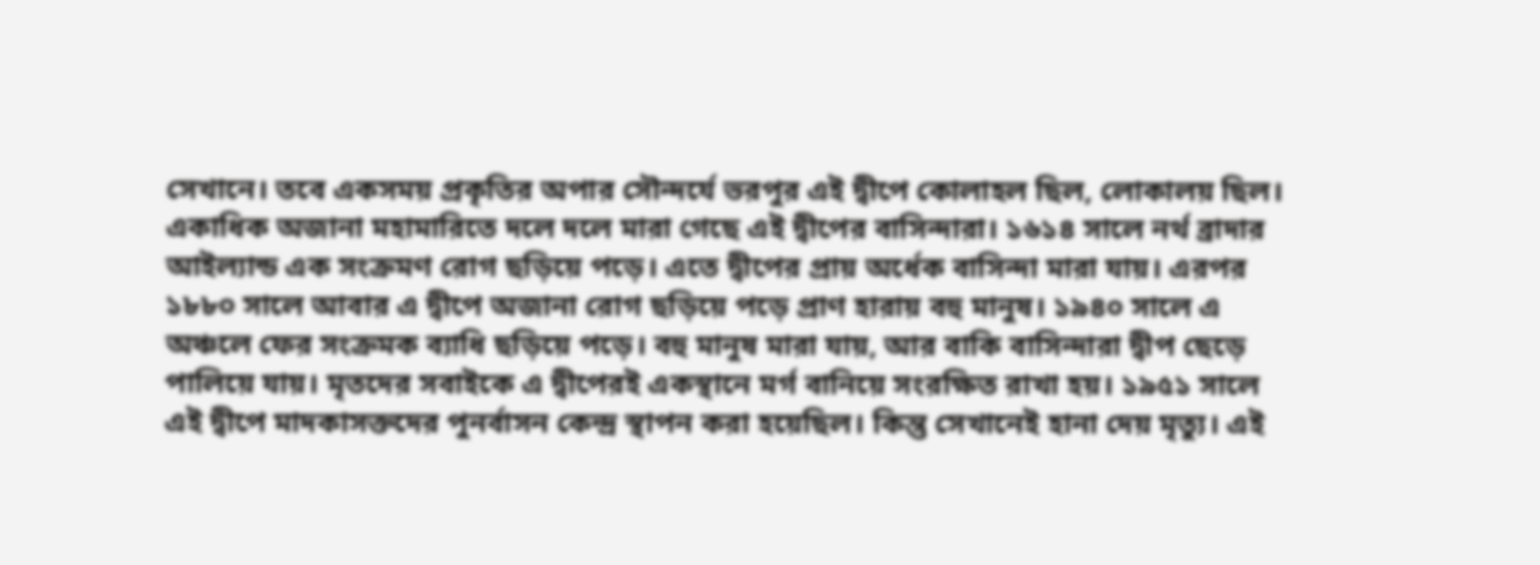সেখানে। তবে একসময় প্রকৃতির অপার সৌন্দর্যে ভরপুর এই দ্বীপে কোলাহল ছিল, লোকালয় ছিল। একাধিক অজানা মহামারিতে দলে দলে মারা গেছে এই দ্বীপের বাসিন্দারা। ১৬১৪ সালে নর্থ ব্রাদার আইল্যান্ড এক সংক্রমণ রোগ ছড়িয়ে পড়ে। এতে দ্বীপের প্রায় অর্ধেক বাসিন্দা মারা যায়। এরপর ১৮৮০ সালে আবার এ দ্বীপে অজানা রোগ ছড়িয়ে পড়ে প্রাণ হারায় বহু মানুষ। ১৯৪০ সালে এ অঞ্চলে ফের সংক্রমক ব্যাধি ছড়িয়ে পড়ে। বহু মানুষ মারা যায়, আর বাকি বাসিন্দারা দ্বীপ ছেড়ে পালিয়ে যায়। মৃতদের সবাইকে এ দ্বীপেরই একস্থানে মর্গ বানিয়ে সংরক্ষিত রাখা হয়। ১৯৫১ সালে এই দ্বীপে মাদকাসক্তদের পুনর্বাসন কেন্দ্র স্থাপন করা হয়েছিল। কিন্তু সেখানেই হানা দেয় মৃত্যু। এই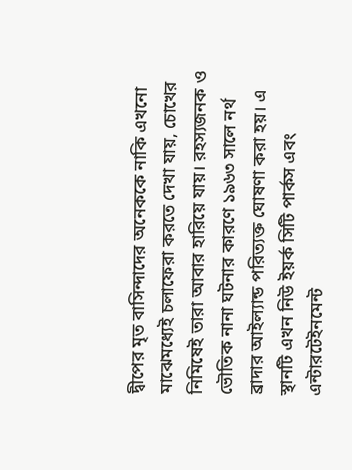দ্বীপের মৃত বাসিন্দাদের অনেককে নাকি এখনো মাঝেমধ্যেই চলাফেরা করতে দেখা যায়, চোখের নিমিষেই তারা আবার হারিয়ে যায়। রহস্যজনক ও ভৌতিক নানা ঘটনার কারণে ১৯৬৩ সালে নর্থ ব্রাদার আইল্যান্ড পরিত্যক্ত ঘোষণা করা হয়। এ স্থানটি এখন নিউ ইয়র্ক সিটি পার্কস এবং এন্টারটেইনমেন্ট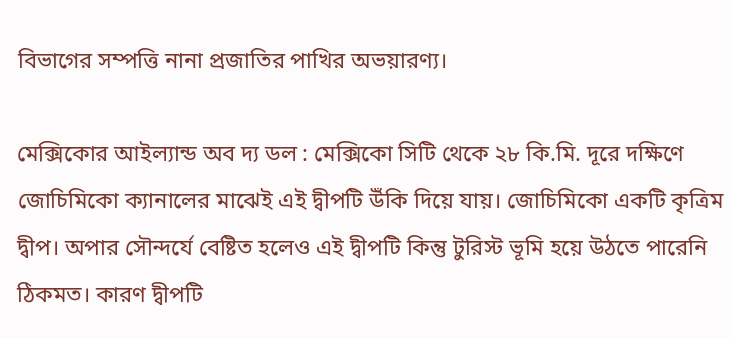বিভাগের সম্পত্তি নানা প্রজাতির পাখির অভয়ারণ্য।

মেক্সিকোর আইল্যান্ড অব দ্য ডল : মেক্সিকো সিটি থেকে ২৮ কি.মি. দূরে দক্ষিণে জোচিমিকো ক্যানালের মাঝেই এই দ্বীপটি উঁকি দিয়ে যায়। জোচিমিকো একটি কৃত্রিম দ্বীপ। অপার সৌন্দর্যে বেষ্টিত হলেও এই দ্বীপটি কিন্তু টুরিস্ট ভূমি হয়ে উঠতে পারেনি ঠিকমত। কারণ দ্বীপটি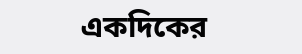একদিকের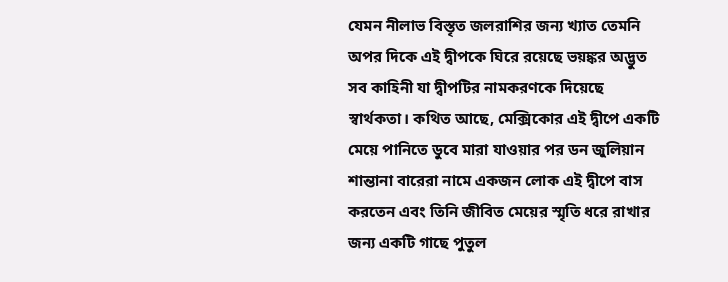যেমন নীলাভ ‍বিস্তৃত জলরাশির জন্য খ্যাত তেমনি অপর দিকে এই দ্বীপকে ঘিরে রয়েছে ভয়ঙ্কর অদ্ভুত সব কাহিনী যা দ্বীপটির নামকরণকে দিয়েছে স্বার্থকতা। কথিত আছে, মেক্সিকোর এই দ্বীপে একটি মেয়ে পানিতে ডুবে মারা যাওয়ার পর ডন জুলিয়ান শান্তানা বারেরা নামে একজন লোক এই দ্বীপে বাস করতেন এবং তিনি জীবিত মেয়ের স্মৃতি ধরে রাখার জন্য একটি গাছে পুতুল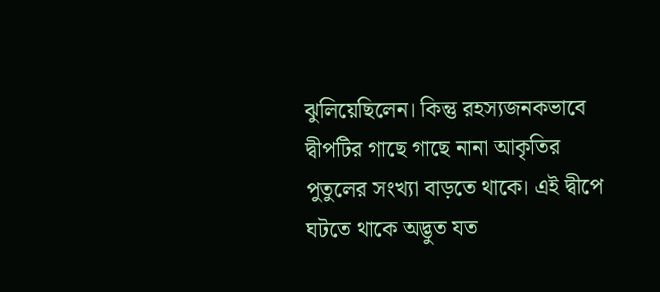ঝুলিয়েছিলেন। কিন্তু রহস্যজনকভাবে দ্বীপটির গাছে গাছে নানা আকৃতির পুতুলের সংখ্যা বাড়তে থাকে। এই দ্বীপে ঘটতে থাকে অদ্ভুত যত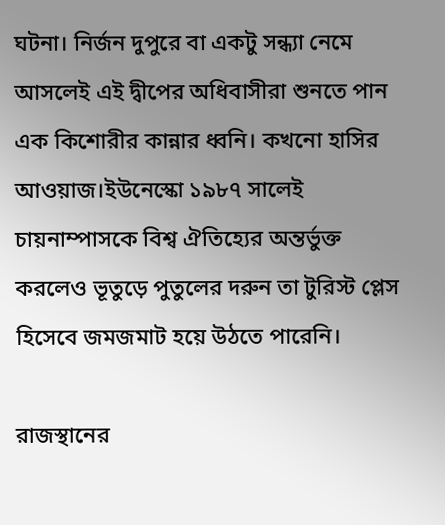ঘটনা। নির্জন দুপুরে বা একটু সন্ধ্যা নেমে আসলেই এই দ্বীপের অধিবাসীরা শুনতে পান এক কিশোরীর কান্নার ধ্বনি। কখনো হাসির আওয়াজ।ইউনেস্কো ১৯৮৭ সালেই চায়নাম্পাসকে বিশ্ব ঐতিহ্যের অন্তর্ভুক্ত করলেও ভূতুড়ে পুতুলের দরুন তা টুরিস্ট প্লেস হিসেবে জমজমাট হয়ে উঠতে পারেনি।

রাজস্থানের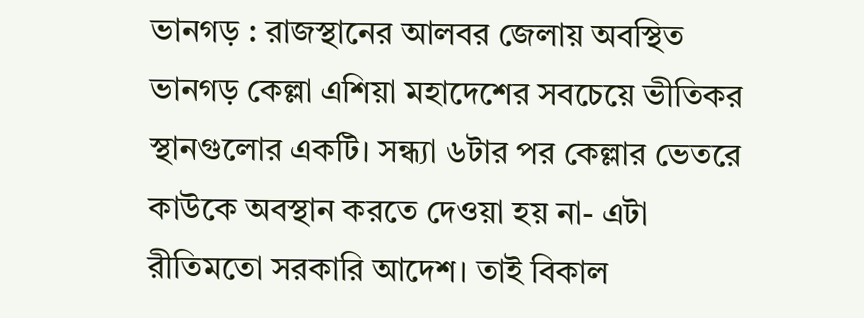ভানগড় : রাজস্থানের আলবর জেলায় অবস্থিত ভানগড় কেল্লা এশিয়া মহাদেশের সবচেয়ে ভীতিকর স্থানগুলোর একটি। সন্ধ্যা ৬টার পর কেল্লার ভেতরে কাউকে অবস্থান করতে দেওয়া হয় না- এটা রীতিমতো সরকারি আদেশ। তাই বিকাল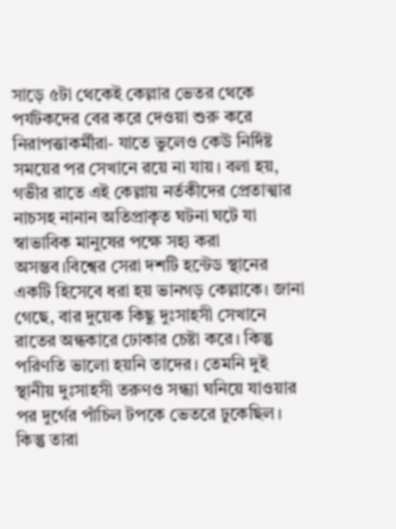সাড়ে ৫টা থেকেই কেল্লার ভেতর থেকে পর্যটকদের বের করে দেওয়া শুরু করে নিরাপত্তাকর্মীরা- যাতে ভুলেও কেউ নির্দিষ্ট সময়ের পর সেখানে রয়ে না যায়। বলা হয়, গভীর রাতে এই কেল্লায় নর্তকীদের প্রেতাত্মার নাচসহ নানান অতিপ্রাকৃত ঘটনা ঘটে যা স্বাভাবিক মানুষের পক্ষে সহ্য করা অসম্ভব।বিশ্বের সেরা দশটি হন্টেড স্থানের একটি হিসেবে ধরা হয় ভানগড় কেল্লাকে। জানা গেছে, বার দুয়েক কিছু দুঃসাহসী সেখানে রাতের অন্ধকারে ঢোকার চেষ্টা করে। কিন্তু পরিণতি ভালো হয়নি তাদের। তেমনি দুই স্থানীয় দুঃসাহসী তরুণও সন্ধ্যা ঘনিয়ে যাওয়ার পর দুর্গের পাঁচিল টপকে ভেতরে ঢুকেছিল। কিন্তু তারা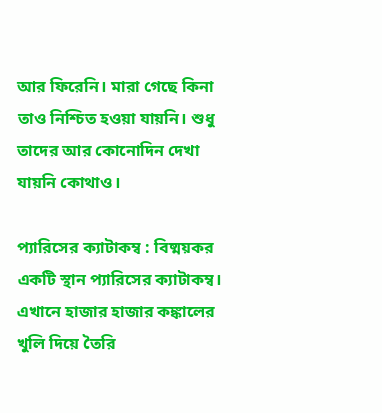আর ফিরেনি। মারা গেছে কিনা তাও নিশ্চিত হওয়া যায়নি। শুধু তাদের আর কোনোদিন দেখা যায়নি কোথাও।

প্যারিসের ক্যাটাকম্ব : বিষ্ময়কর একটি স্থান প্যারিসের ক্যাটাকম্ব। এখানে হাজার হাজার কঙ্কালের খুলি দিয়ে তৈরি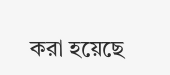করা হয়েছে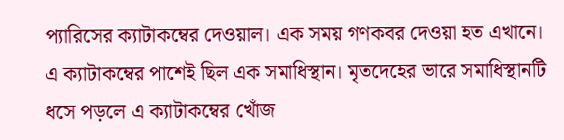প্যারিসের ক্যাটাকম্বের দেওয়াল। এক সময় গণকবর দেওয়া হত এখানে। এ ক্যাটাকম্বের পাশেই ছিল এক সমাধিস্থান। মৃতদেহের ভারে সমাধিস্থানটি ধসে পড়লে এ ক্যাটাকম্বের খোঁজ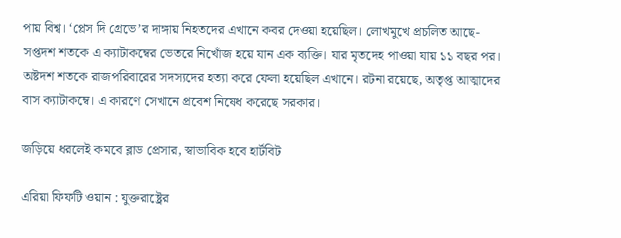পায় বিশ্ব। ‘প্লেস দি গ্রেভে’র দাঙ্গায় নিহতদের এখানে কবর দেওয়া হয়েছিল। লোখমুখে প্রচলিত আছে- সপ্তদশ শতকে এ ক্যাটাকম্বের ভেতরে নিখোঁজ হয়ে যান এক ব্যক্তি। যার মৃতদেহ পাওয়া যায় ১১ বছর পর। অষ্টদশ শতকে রাজপরিবারের সদস্যদের হত্যা করে ফেলা হয়েছিল এখানে। রটনা রয়েছে, অতৃপ্ত আত্মাদের বাস ক্যাটাকম্বে। এ কারণে সেখানে প্রবেশ নিষেধ করেছে সরকার।

জড়িয়ে ধরলেই কমবে ব্লাড প্রেসার, স্বাভাবিক হবে হার্টবিট

এরিয়া ফিফটি ওয়ান : যুক্তরাষ্ট্রের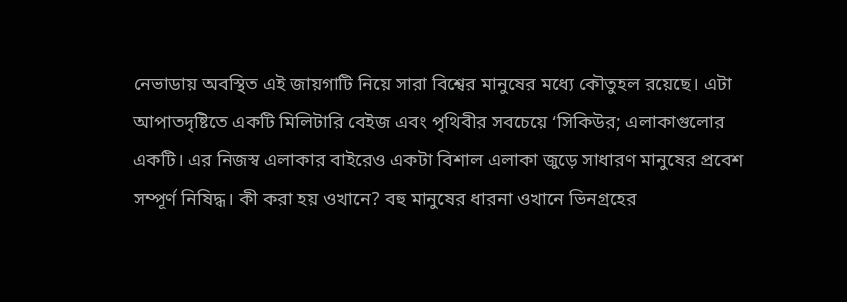নেভাডায় অবস্থিত এই জায়গাটি নিয়ে সারা বিশ্বের মানুষের মধ্যে কৌতুহল রয়েছে। এটা আপাতদৃষ্টিতে একটি মিলিটারি বেইজ এবং পৃথিবীর সবচেয়ে ‘সিকিউর; এলাকাগুলোর একটি। এর নিজস্ব এলাকার বাইরেও একটা বিশাল এলাকা জুড়ে সাধারণ মানুষের প্রবেশ সম্পূর্ণ নিষিদ্ধ। কী করা হয় ওখানে? বহু মানুষের ধারনা ওখানে ভিনগ্রহের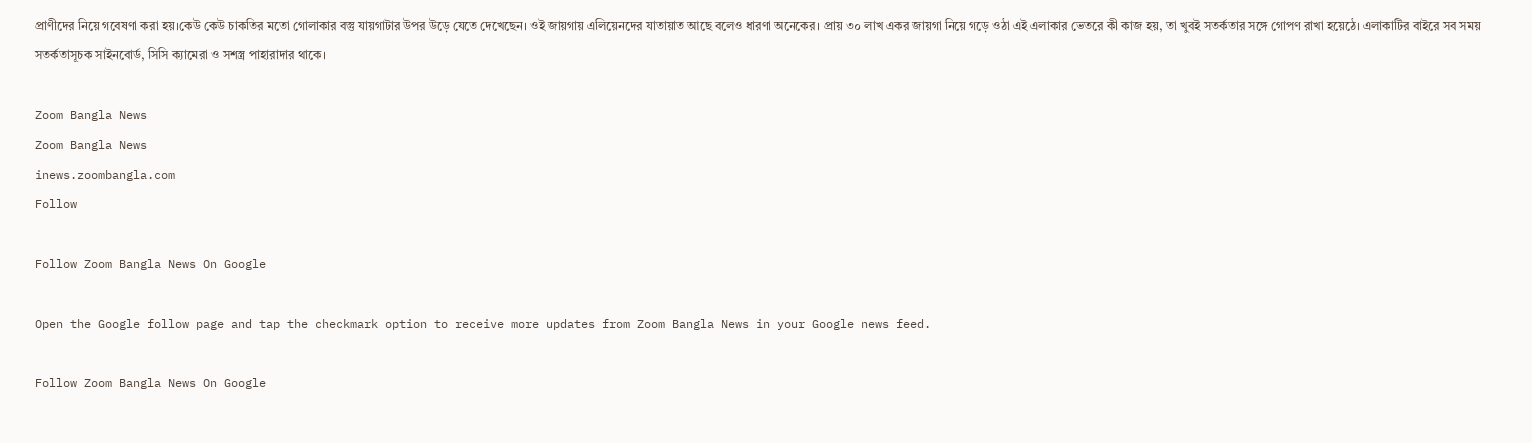প্রাণীদের নিয়ে গবেষণা করা হয়।কেউ কেউ চাকতির মতো গোলাকার বস্তু যায়গাটার উপর উড়ে যেতে দেখেছেন। ওই জায়গায় এলিয়েনদের যাতায়াত আছে বলেও ধারণা অনেকের। প্রায় ৩০ লাখ একর জায়গা নিয়ে গড়ে ওঠা এই এলাকার ভেতরে কী কাজ হয়, তা খুবই সতর্কতার সঙ্গে গোপণ রাখা হয়েঠে। এলাকাটির বাইরে সব সময় সতর্কতাসূচক সাইনবোর্ড, সিসি ক্যামেরা ও সশস্ত্র পাহারাদার থাকে।

Zoom Bangla News
Zoom Bangla News
inews.zoombangla.com
Follow

Follow Zoom Bangla News On Google

Open the Google follow page and tap the checkmark option to receive more updates from Zoom Bangla News in your Google news feed.

Follow Zoom Bangla News On Google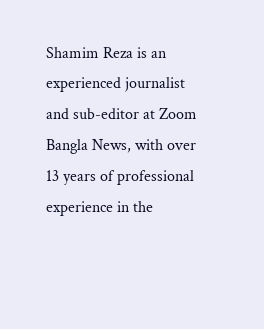Shamim Reza is an experienced journalist and sub-editor at Zoom Bangla News, with over 13 years of professional experience in the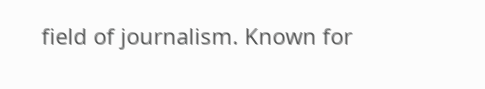field of journalism. Known for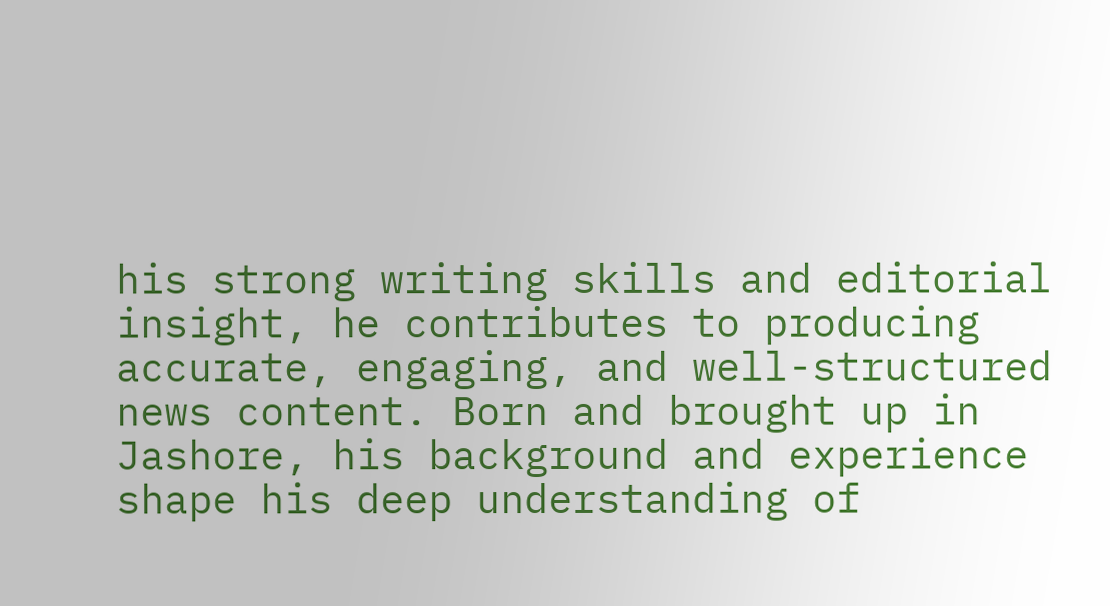his strong writing skills and editorial insight, he contributes to producing accurate, engaging, and well-structured news content. Born and brought up in Jashore, his background and experience shape his deep understanding of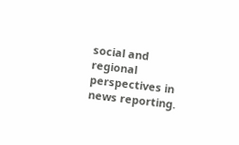social and regional perspectives in news reporting.